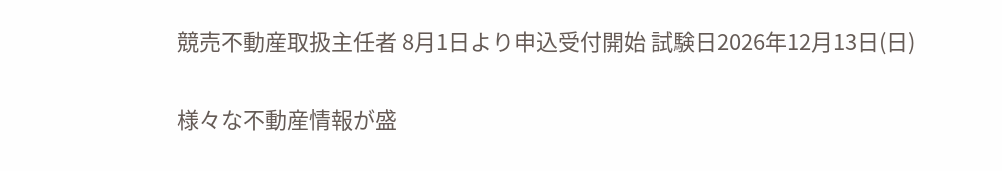競売不動産取扱主任者 8月1日より申込受付開始 試験日2026年12月13日(日)

様々な不動産情報が盛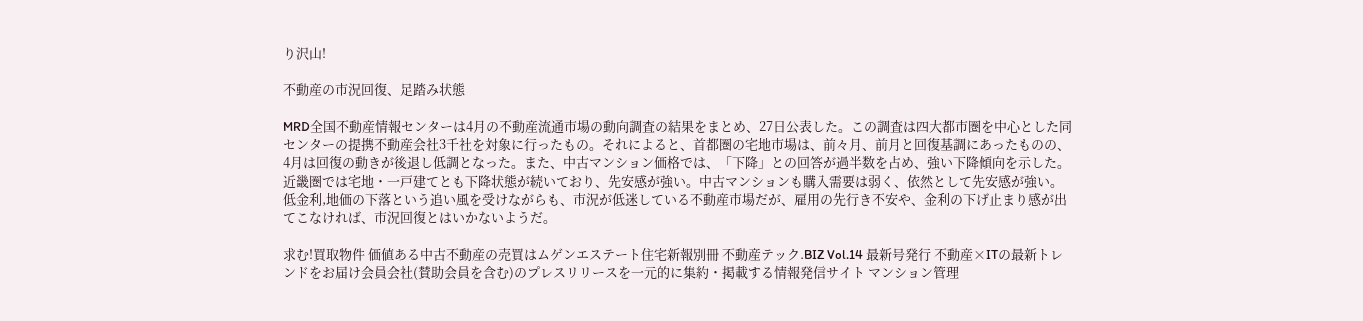り沢山!

不動産の市況回復、足踏み状態

MRD全国不動産情報センターは4月の不動産流通市場の動向調査の結果をまとめ、27日公表した。この調査は四大都市圏を中心とした同センターの提携不動産会社3千社を対象に行ったもの。それによると、首都圏の宅地市場は、前々月、前月と回復基調にあったものの、4月は回復の動きが後退し低調となった。また、中古マンション価格では、「下降」との回答が過半数を占め、強い下降傾向を示した。近畿圏では宅地・一戸建てとも下降状態が続いており、先安感が強い。中古マンションも購入需要は弱く、依然として先安感が強い。
低金利,地価の下落という追い風を受けながらも、市況が低迷している不動産市場だが、雇用の先行き不安や、金利の下げ止まり感が出てこなければ、市況回復とはいかないようだ。

求む!買取物件 価値ある中古不動産の売買はムゲンエステート住宅新報別冊 不動産テック.BIZ Vol.14 最新号発行 不動産×ITの最新トレンドをお届け会員会社(賛助会員を含む)のプレスリリースを一元的に集約・掲載する情報発信サイト マンション管理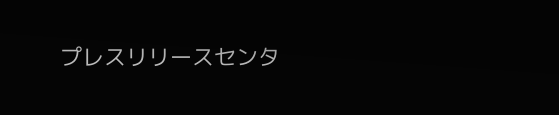プレスリリースセンタ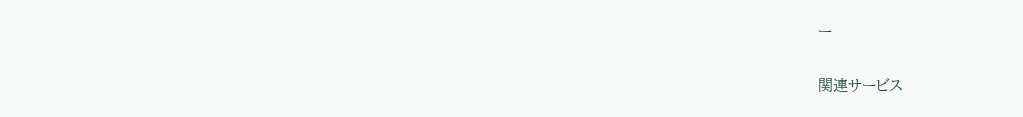ー

関連サービス